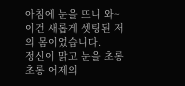아침에 눈을 뜨니 와~ 이건 새롭게 셋팅된 저의 몸이었습니다.
정신이 맑고 눈을 초롱초롱 어제의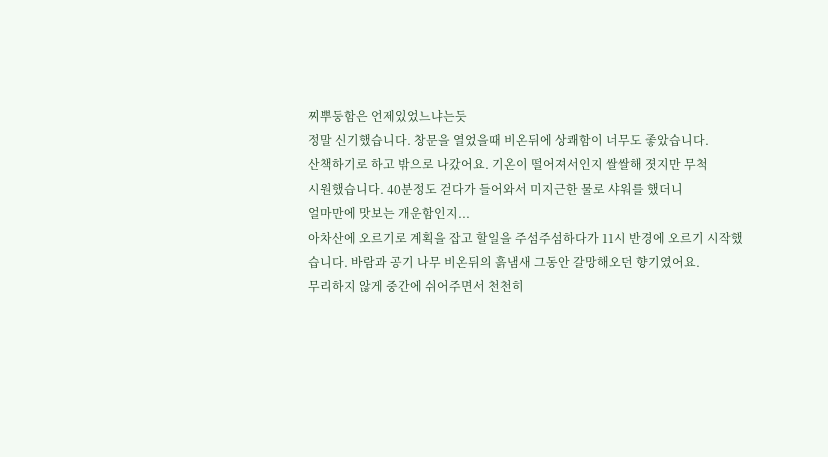찌뿌둥함은 언제있었느냐는듯
정말 신기했습니다. 창문을 열었을때 비온뒤에 상쾌함이 너무도 좋았습니다.
산책하기로 하고 밖으로 나갔어요. 기온이 떨어져서인지 쌀쌀해 졋지만 무척
시원했습니다. 40분정도 걷다가 들어와서 미지근한 물로 샤워를 했더니
얼마만에 맛보는 개운함인지...
아차산에 오르기로 계획을 잡고 할일을 주섬주섬하다가 11시 반경에 오르기 시작했
습니다. 바람과 공기 나무 비온뒤의 흙냄새 그동안 갈망해오던 향기였어요.
무리하지 않게 중간에 쉬어주면서 천천히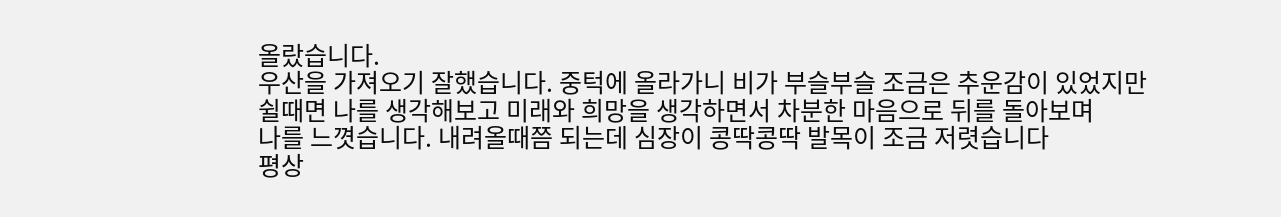올랐습니다.
우산을 가져오기 잘했습니다. 중턱에 올라가니 비가 부슬부슬 조금은 추운감이 있었지만
쉴때면 나를 생각해보고 미래와 희망을 생각하면서 차분한 마음으로 뒤를 돌아보며
나를 느꼇습니다. 내려올때쯤 되는데 심장이 콩딱콩딱 발목이 조금 저렷습니다
평상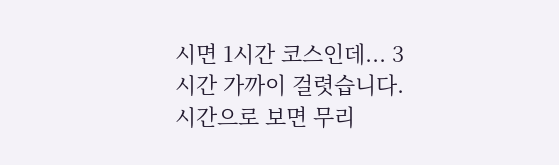시면 1시간 코스인데... 3시간 가까이 걸렷습니다. 시간으로 보면 무리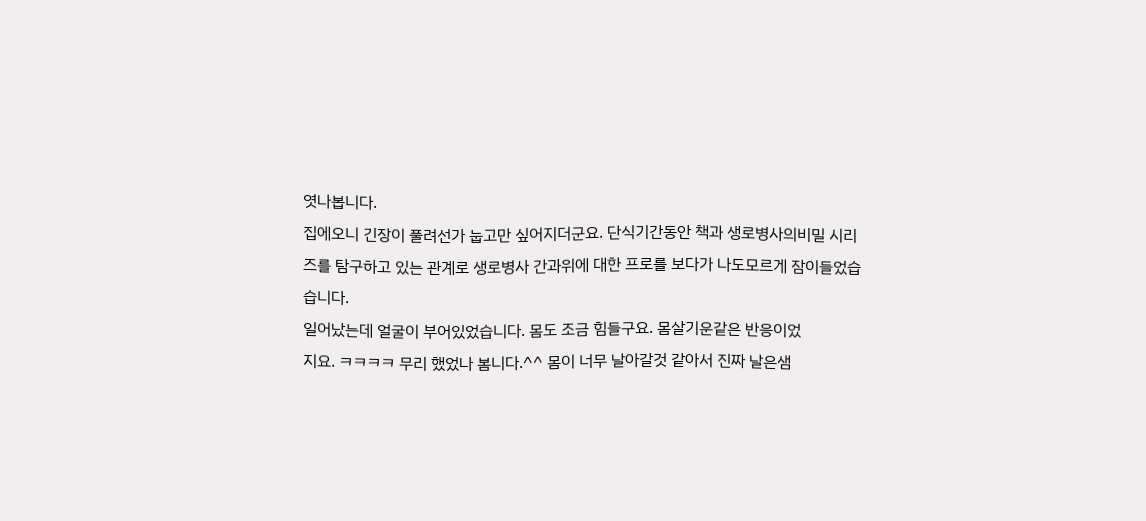엿나봅니다.
집에오니 긴장이 풀려선가 눕고만 싶어지더군요. 단식기간동안 책과 생로병사의비밀 시리
즈를 탐구하고 있는 관계로 생로병사 간과위에 대한 프로를 보다가 나도모르게 잠이들었습
습니다.
일어났는데 얼굴이 부어있었습니다. 몸도 조금 힘들구요. 몸살기운같은 반응이었
지요. ㅋㅋㅋㅋ 무리 했었나 봄니다.^^ 몸이 너무 날아갈것 같아서 진짜 날은샘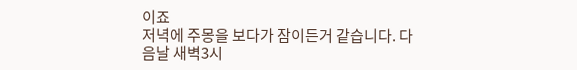이죠
저녁에 주몽을 보다가 잠이든거 같습니다. 다음날 새벽3시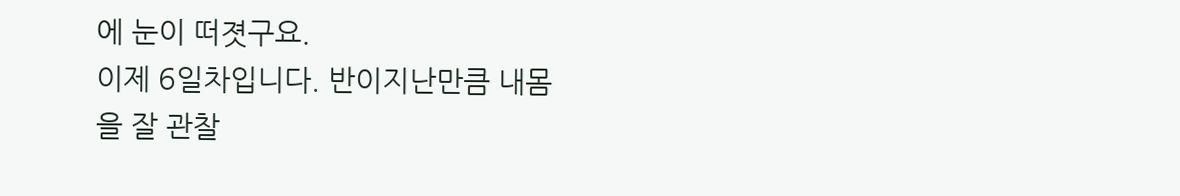에 눈이 떠졋구요.
이제 6일차입니다. 반이지난만큼 내몸을 잘 관찰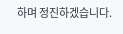하며 정진하겠습니다.